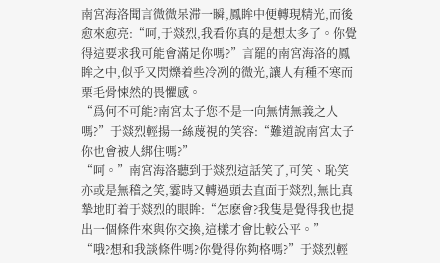南宮海洛聞言微微呆滞一瞬,鳳眸中便轉現精光,而後愈來愈亮:“呵,于燚烈,我看你真的是想太多了。你覺得這要求我可能會滿足你嗎?”言罷的南宮海洛的鳳眸之中,似乎又閃爍着些冷冽的微光,讓人有種不寒而栗毛骨悚然的畏懼感。
“爲何不可能?南宮太子您不是一向無情無義之人嗎?”于燚烈輕揚一絲蔑視的笑容:“難道說南宮太子你也會被人綁住嗎?”
“呵。”南宮海洛聽到于燚烈這話笑了,可笑、恥笑亦或是無稽之笑,霎時又轉過頭去直面于燚烈,無比真摯地盯着于燚烈的眼眸:“怎麽會?我隻是覺得我也提出一個條件來與你交換,這樣才會比較公平。”
“哦?想和我談條件嗎?你覺得你夠格嗎?”于燚烈輕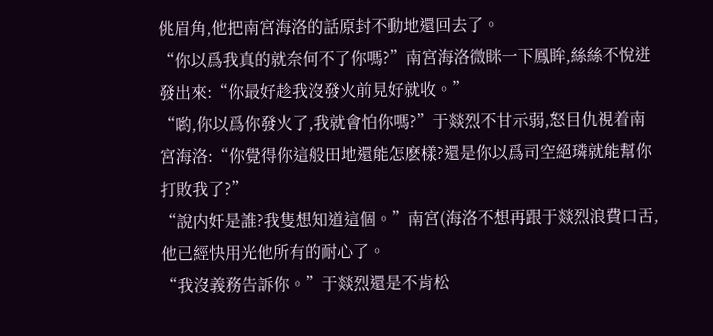佻眉角,他把南宮海洛的話原封不動地還回去了。
“你以爲我真的就奈何不了你嗎?”南宮海洛微眯一下鳳眸,絲絲不悅迸發出來:“你最好趁我沒發火前見好就收。”
“喲,你以爲你發火了,我就會怕你嗎?”于燚烈不甘示弱,怒目仇視着南宮海洛:“你覺得你這般田地還能怎麽樣?還是你以爲司空絕璘就能幫你打敗我了?”
“說内奸是誰?我隻想知道這個。”南宮(海洛不想再跟于燚烈浪費口舌,他已經快用光他所有的耐心了。
“我沒義務告訴你。”于燚烈還是不肯松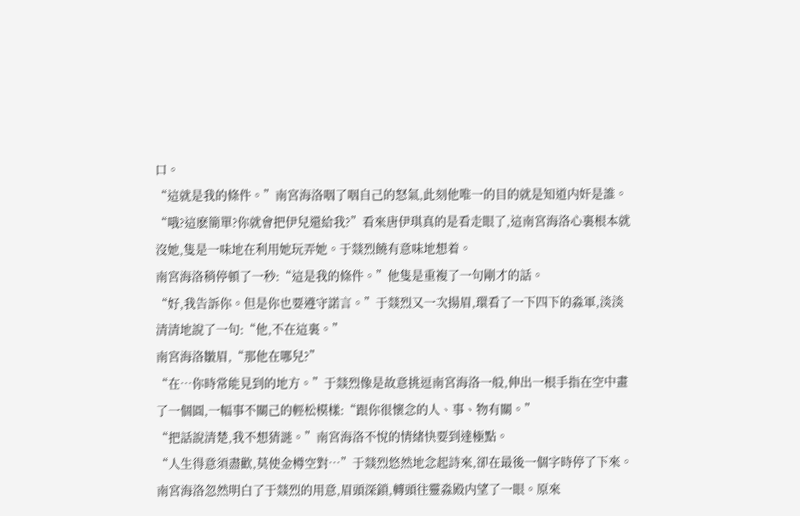口。
“這就是我的條件。”南宮海洛咽了咽自己的怒氣,此刻他唯一的目的就是知道内奸是誰。
“哦?這麽簡單?你就會把伊兒還給我?”看來唐伊琪真的是看走眼了,這南宮海洛心裏根本就沒她,隻是一味地在利用她玩弄她。于燚烈饒有意味地想着。
南宮海洛稍停頓了一秒:“這是我的條件。”他隻是重複了一句剛才的話。
“好,我告訴你。但是你也要遵守諾言。”于燚烈又一次揚眉,環看了一下四下的淼軍,淡淡清清地說了一句:“他,不在這裏。”
南宮海洛皺眉,“那他在哪兒?”
“在…你時常能見到的地方。”于燚烈像是故意挑逗南宮海洛一般,伸出一根手指在空中畫了一個圓,一幅事不關己的輕松模樣:“跟你很懷念的人、事、物有關。”
“把話說清楚,我不想猜謎。”南宮海洛不悅的情緒快要到達極點。
“人生得意須盡歡,莫使金樽空對…”于燚烈悠然地念起詩來,卻在最後一個字時停了下來。
南宮海洛忽然明白了于燚烈的用意,眉頭深鎖,轉頭往靈淼殿内望了一眼。原來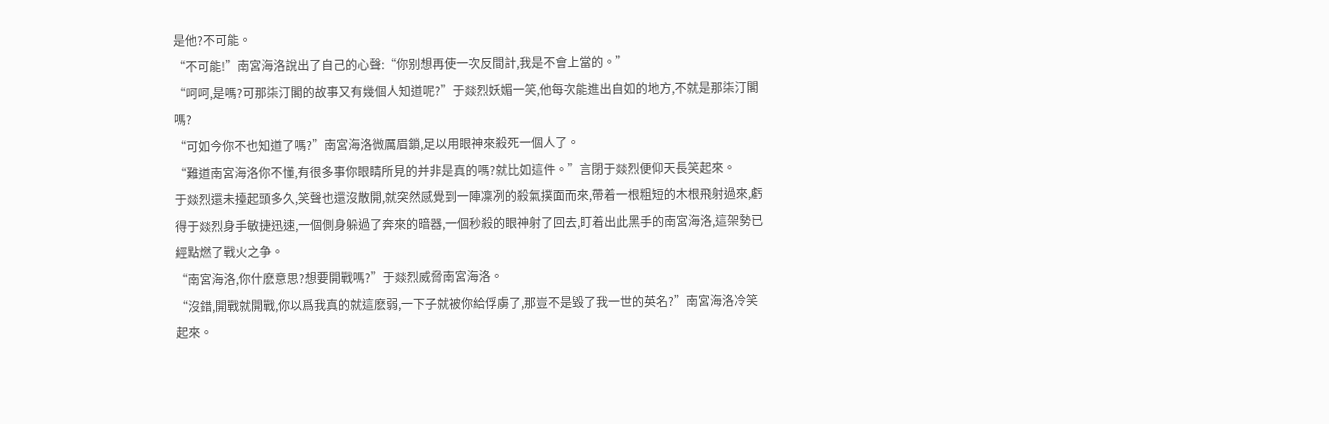是他?不可能。
“不可能!”南宮海洛說出了自己的心聲:“你别想再使一次反間計,我是不會上當的。”
“呵呵,是嗎?可那柒汀閣的故事又有幾個人知道呢?”于燚烈妖媚一笑,他每次能進出自如的地方,不就是那柒汀閣嗎?
“可如今你不也知道了嗎?”南宮海洛微厲眉鎖,足以用眼神來殺死一個人了。
“難道南宮海洛你不懂,有很多事你眼睛所見的并非是真的嗎?就比如這件。”言閉于燚烈便仰天長笑起來。
于燚烈還未擡起頭多久,笑聲也還沒散開,就突然感覺到一陣凜冽的殺氣撲面而來,帶着一根粗短的木根飛射過來,虧得于燚烈身手敏捷迅速,一個側身躲過了奔來的暗器,一個秒殺的眼神射了回去,盯着出此黑手的南宮海洛,這架勢已經點燃了戰火之争。
“南宮海洛,你什麽意思?想要開戰嗎?”于燚烈威脅南宮海洛。
“沒錯,開戰就開戰,你以爲我真的就這麽弱,一下子就被你給俘虜了,那豈不是毀了我一世的英名?”南宮海洛冷笑起來。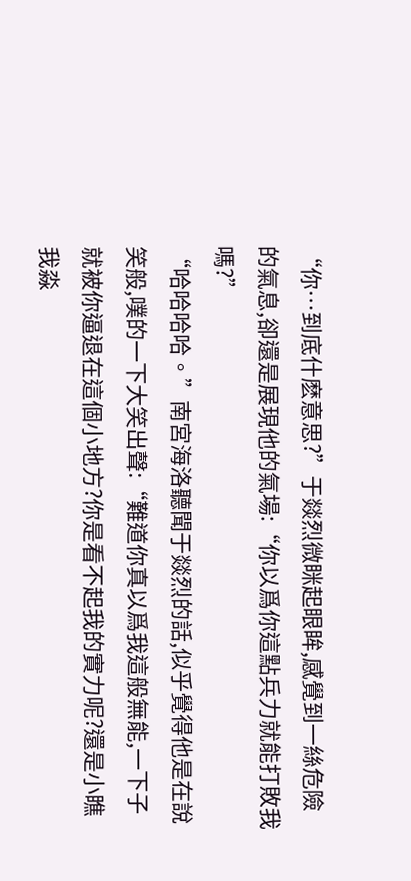“你…到底什麽意思?”于燚烈微眯起眼眸,感覺到一絲危險的氣息,卻還是展現他的氣場:“你以爲你這點兵力就能打敗我嗎?”
“哈哈哈哈。”南宮海洛聽聞于燚烈的話,似乎覺得他是在說笑般,噗的一下大笑出聲:“難道你真以爲我這般無能,一下子就被你逼退在這個小地方?你是看不起我的實力呢?還是小瞧我淼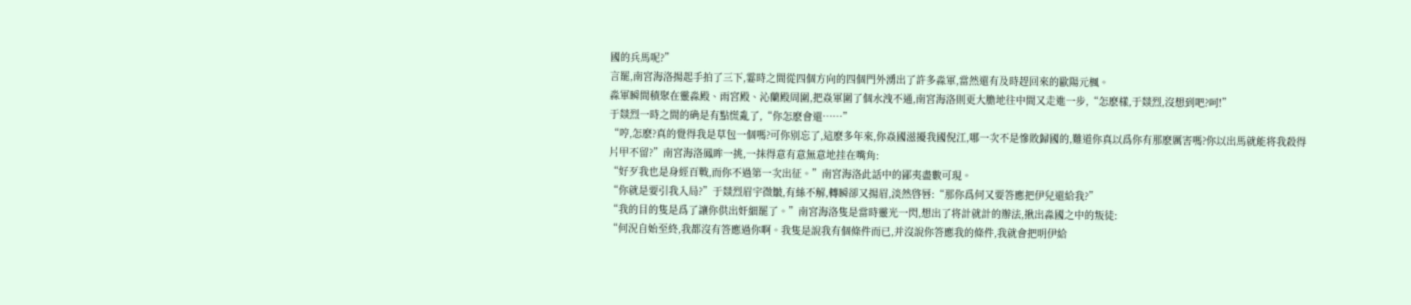國的兵馬呢?”
言罷,南宮海洛揚起手拍了三下,霎時之間從四個方向的四個門外湧出了許多淼軍,當然還有及時趕回來的歐陽元楓。
淼軍瞬間積聚在靈淼殿、雨宮殿、沁蘭殿周圍,把焱軍圍了個水洩不通,南宮海洛則更大膽地往中間又走進一步,“怎麽樣,于燚烈,沒想到吧?呵!”
于燚烈一時之間的确是有點慌亂了,“你怎麽會還……”
“哼,怎麽?真的覺得我是草包一個嗎?可你别忘了,這麽多年來,你焱國滋擾我國倪江,哪一次不是慘敗歸國的,難道你真以爲你有那麽厲害嗎?你以出馬就能将我殺得片甲不留?”南宮海洛鳳眸一挑,一抹得意有意無意地挂在嘴角:
“好歹我也是身經百戰,而你不過第一次出征。”南宮海洛此話中的鄙夷盡數可現。
“你就是要引我入局?”于燚烈眉宇微皺,有絲不解,轉瞬卻又揚眉,淡然啓唇:“那你爲何又要答應把伊兒還給我?”
“我的目的隻是爲了讓你供出奸細罷了。”南宮海洛隻是當時靈光一閃,想出了将計就計的辦法,揪出淼國之中的叛徒:
“何況自始至終,我都沒有答應過你啊。我隻是說我有個條件而已,并沒說你答應我的條件,我就會把明伊給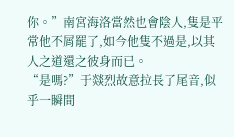你。”南宮海洛當然也會陰人,隻是平常他不屑罷了,如今他隻不過是,以其人之道還之彼身而已。
“是嗎?”于燚烈故意拉長了尾音,似乎一瞬間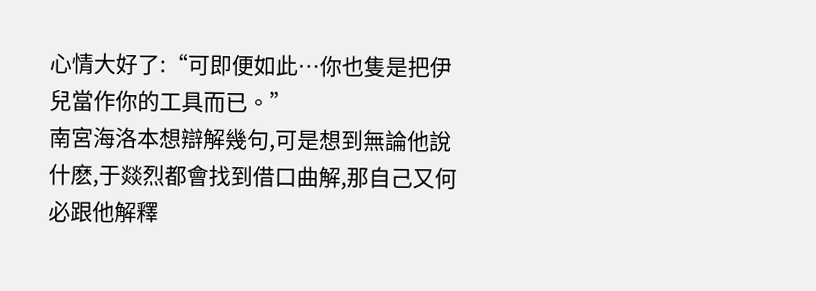心情大好了:“可即便如此…你也隻是把伊兒當作你的工具而已。”
南宮海洛本想辯解幾句,可是想到無論他說什麽,于燚烈都會找到借口曲解,那自己又何必跟他解釋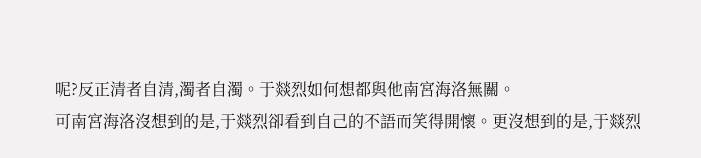呢?反正清者自清,濁者自濁。于燚烈如何想都與他南宮海洛無關。
可南宮海洛沒想到的是,于燚烈卻看到自己的不語而笑得開懷。更沒想到的是,于燚烈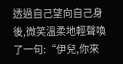透過自己望向自己身後,微笑溫柔地輕聲喚了一句:“伊兒,你來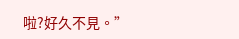啦?好久不見。”